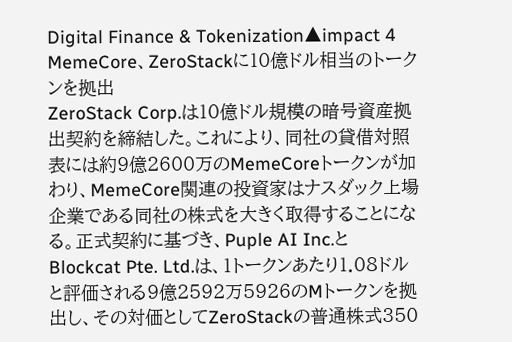Digital Finance & Tokenization▲impact 4
MemeCore、ZeroStackに10億ドル相当のトークンを拠出
ZeroStack Corp.は10億ドル規模の暗号資産拠出契約を締結した。これにより、同社の貸借対照表には約9億2600万のMemeCoreトークンが加わり、MemeCore関連の投資家はナスダック上場企業である同社の株式を大きく取得することになる。正式契約に基づき、Puple AI Inc.とBlockcat Pte. Ltd.は、1トークンあたり1.08ドルと評価される9億2592万5926のMトークンを拠出し、その対価としてZeroStackの普通株式350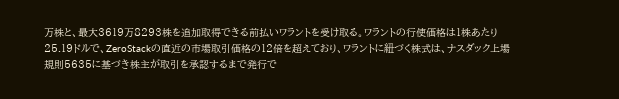万株と、最大3619万8293株を追加取得できる前払いワラントを受け取る。ワラントの行使価格は1株あたり25.19ドルで、ZeroStackの直近の市場取引価格の12倍を超えており、ワラントに紐づく株式は、ナスダック上場規則5635に基づき株主が取引を承認するまで発行で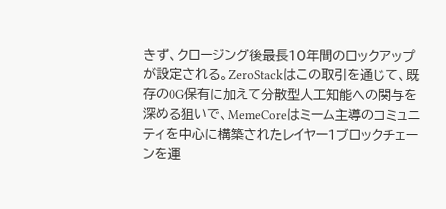きず、クロージング後最長10年間のロックアップが設定される。ZeroStackはこの取引を通じて、既存の0G保有に加えて分散型人工知能への関与を深める狙いで、MemeCoreはミーム主導のコミュニティを中心に構築されたレイヤー1ブロックチェーンを運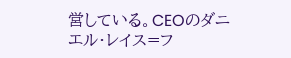営している。CEOのダニエル・レイス=フ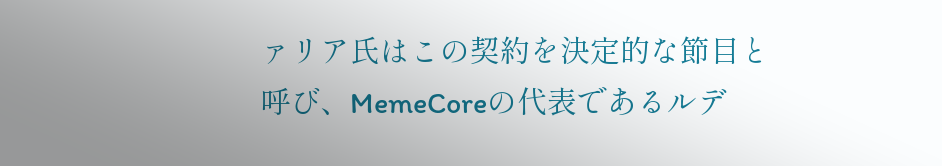ァリア氏はこの契約を決定的な節目と呼び、MemeCoreの代表であるルデ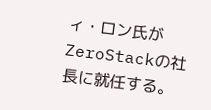ィ・ロン氏がZeroStackの社長に就任する。